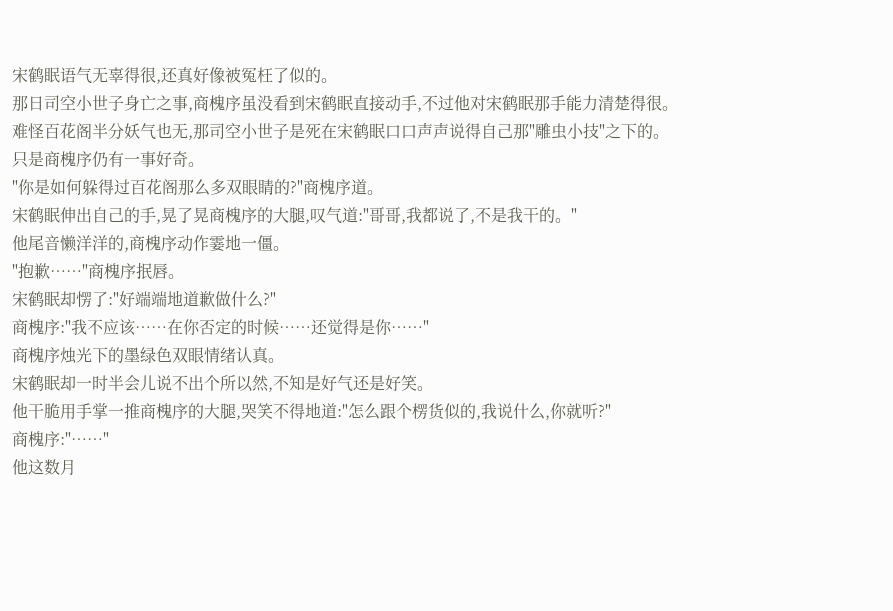宋鹤眠语气无辜得很,还真好像被冤枉了似的。
那日司空小世子身亡之事,商槐序虽没看到宋鹤眠直接动手,不过他对宋鹤眠那手能力清楚得很。
难怪百花阁半分妖气也无,那司空小世子是死在宋鹤眠口口声声说得自己那"雕虫小技"之下的。
只是商槐序仍有一事好奇。
"你是如何躲得过百花阁那么多双眼睛的?"商槐序道。
宋鹤眠伸出自己的手,晃了晃商槐序的大腿,叹气道:"哥哥,我都说了,不是我干的。"
他尾音懒洋洋的,商槐序动作霎地一僵。
"抱歉……"商槐序抿唇。
宋鹤眠却愣了:"好端端地道歉做什么?"
商槐序:"我不应该……在你否定的时候……还觉得是你……"
商槐序烛光下的墨绿色双眼情绪认真。
宋鹤眠却一时半会儿说不出个所以然,不知是好气还是好笑。
他干脆用手掌一推商槐序的大腿,哭笑不得地道:"怎么跟个楞货似的,我说什么,你就听?"
商槐序:"……"
他这数月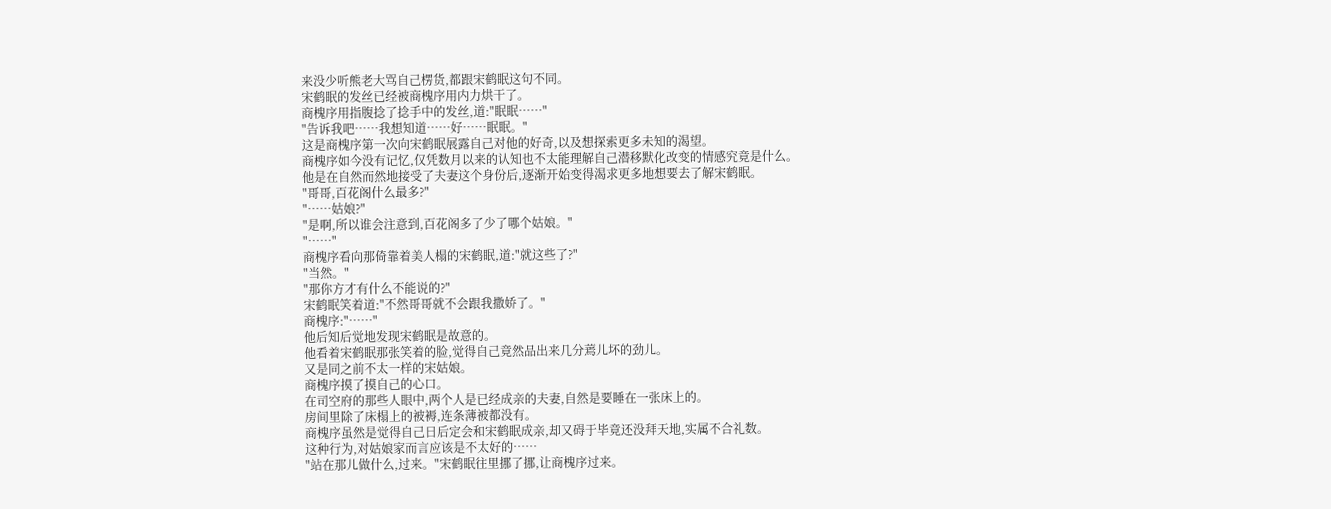来没少听熊老大骂自己楞货,都跟宋鹤眠这句不同。
宋鹤眠的发丝已经被商槐序用内力烘干了。
商槐序用指腹捻了捻手中的发丝,道:"眠眠……"
"告诉我吧……我想知道……好……眠眠。"
这是商槐序第一次向宋鹤眠展露自己对他的好奇,以及想探索更多未知的渴望。
商槐序如今没有记忆,仅凭数月以来的认知也不太能理解自己潜移默化改变的情感究竟是什么。
他是在自然而然地接受了夫妻这个身份后,逐渐开始变得渴求更多地想要去了解宋鹤眠。
"哥哥,百花阁什么最多?"
"……姑娘?"
"是啊,所以谁会注意到,百花阁多了少了哪个姑娘。"
"……"
商槐序看向那倚靠着美人榻的宋鹤眠,道:"就这些了?"
"当然。"
"那你方才有什么不能说的?"
宋鹤眠笑着道:"不然哥哥就不会跟我撒娇了。"
商槐序:"……"
他后知后觉地发现宋鹤眠是故意的。
他看着宋鹤眠那张笑着的脸,觉得自己竟然品出来几分蔫儿坏的劲儿。
又是同之前不太一样的宋姑娘。
商槐序摸了摸自己的心口。
在司空府的那些人眼中,两个人是已经成亲的夫妻,自然是要睡在一张床上的。
房间里除了床榻上的被褥,连条薄被都没有。
商槐序虽然是觉得自己日后定会和宋鹤眠成亲,却又碍于毕竟还没拜天地,实属不合礼数。
这种行为,对姑娘家而言应该是不太好的……
"站在那儿做什么,过来。"宋鹤眠往里挪了挪,让商槐序过来。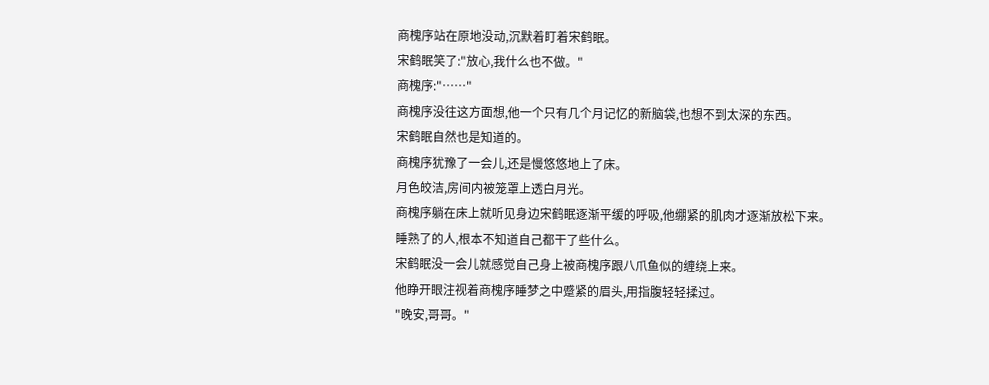商槐序站在原地没动,沉默着盯着宋鹤眠。
宋鹤眠笑了:"放心,我什么也不做。"
商槐序:"……"
商槐序没往这方面想,他一个只有几个月记忆的新脑袋,也想不到太深的东西。
宋鹤眠自然也是知道的。
商槐序犹豫了一会儿,还是慢悠悠地上了床。
月色皎洁,房间内被笼罩上透白月光。
商槐序躺在床上就听见身边宋鹤眠逐渐平缓的呼吸,他绷紧的肌肉才逐渐放松下来。
睡熟了的人,根本不知道自己都干了些什么。
宋鹤眠没一会儿就感觉自己身上被商槐序跟八爪鱼似的缠绕上来。
他睁开眼注视着商槐序睡梦之中蹙紧的眉头,用指腹轻轻揉过。
"晚安,哥哥。"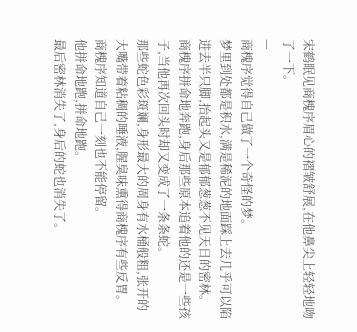宋鹤眠见商槐序眉心的褶皱舒展,在他鼻尖上轻轻地吻了一下。
—
商槐序觉得自己做了一个奇怪的梦。
梦里到处都是积水,满是稀泥的地面踩上去几乎可以陷进去半只脚,抬起头又是郁郁葱葱不见天日的密林。
商槐序拼命地奔跑,身后那些原本追着他的还是一些孩子,当他再次回头时却又变成了一条条蛇。
那些蛇色彩斑斓,身形最大的周身有水桶般粗,张开的大嘴带着粘稠的唾液,腥臭味熏得商槐序有些反胃。
商槐序知道自己一刻也不能停留。
他拼命地跑,拼命地跑。
最后密林消失了,身后的蛇也消失了。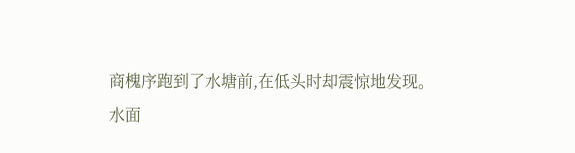商槐序跑到了水塘前,在低头时却震惊地发现。
水面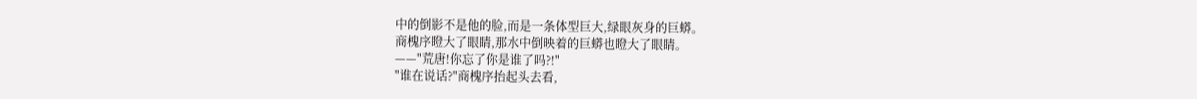中的倒影不是他的脸,而是一条体型巨大,绿眼灰身的巨蟒。
商槐序瞪大了眼睛,那水中倒映着的巨蟒也瞪大了眼睛。
——"荒唐!你忘了你是谁了吗?!"
"谁在说话?"商槐序抬起头去看,